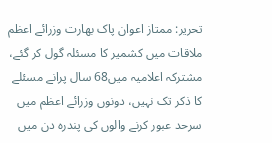تحریر: ممتاز اعوان پاک بھارت وزرائے اعظم ملاقات میں کشمیر کا مسئلہ گول کر گئے، مشترکہ اعلامیہ میں68 سال پرانے مسئلے کا ذکر تک نہیں، دونوں وزرائے اعظم میں سرحد عبور کرنے والوں کی پندرہ دن میں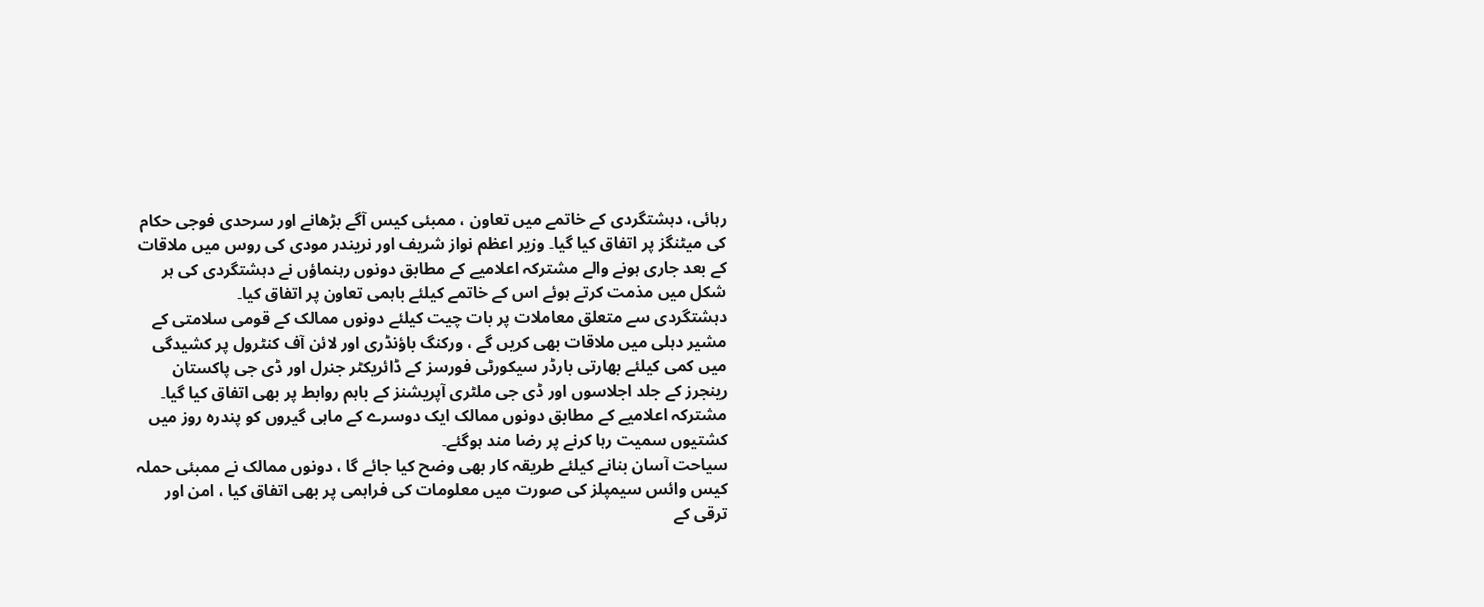رہائی، دہشتگردی کے خاتمے میں تعاون ، ممبئی کیس آگے بڑھانے اور سرحدی فوجی حکام کی میٹنگز پر اتفاق کیا گیا۔ وزیر اعظم نواز شریف اور نریندر مودی کی روس میں ملاقات کے بعد جاری ہونے والے مشترکہ اعلامیے کے مطابق دونوں رہنماؤں نے دہشتگردی کی ہر شکل میں مذمت کرتے ہوئے اس کے خاتمے کیلئے باہمی تعاون پر اتفاق کیا۔
دہشتگردی سے متعلق معاملات پر بات چیت کیلئے دونوں ممالک کے قومی سلامتی کے مشیر دہلی میں ملاقات بھی کریں گے ، ورکنگ باؤنڈری اور لائن آف کنٹرول پر کشیدگی میں کمی کیلئے بھارتی بارڈر سیکورٹی فورسز کے ڈائریکٹر جنرل اور ڈی جی پاکستان رینجرز کے جلد اجلاسوں اور ڈی جی ملٹری آپریشنز کے باہم روابط پر بھی اتفاق کیا گیا۔ مشترکہ اعلامیے کے مطابق دونوں ممالک ایک دوسرے کے ماہی گیروں کو پندرہ روز میں کشتیوں سمیت رہا کرنے پر رضا مند ہوگئے۔
سیاحت آسان بنانے کیلئے طریقہ کار بھی وضح کیا جائے گا ، دونوں ممالک نے ممبئی حملہ کیس وائس سیمپلز کی صورت میں معلومات کی فراہمی پر بھی اتفاق کیا ، امن اور ترقی کے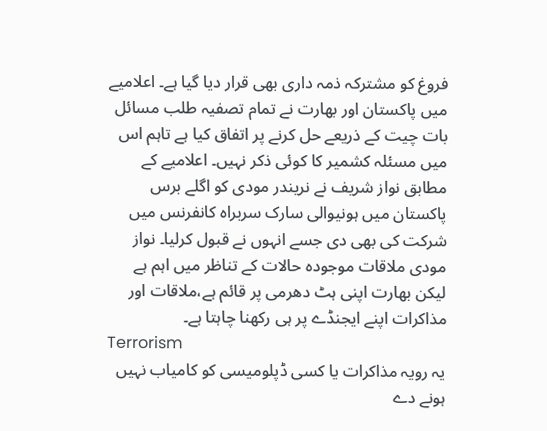فروغ کو مشترکہ ذمہ داری بھی قرار دیا گیا ہے۔ اعلامیے میں پاکستان اور بھارت نے تمام تصفیہ طلب مسائل بات چیت کے ذریعے حل کرنے پر اتفاق کیا ہے تاہم اس میں مسئلہ کشمیر کا کوئی ذکر نہیں۔ اعلامیے کے مطابق نواز شریف نے نریندر مودی کو اگلے برس پاکستان میں ہونیوالی سارک سربراہ کانفرنس میں شرکت کی بھی دی جسے انہوں نے قبول کرلیا۔ نواز مودی ملاقات موجودہ حالات کے تناظر میں اہم ہے لیکن بھارت اپنی ہٹ دھرمی پر قائم ہے،ملاقات اور مذاکرات اپنے ایجنڈے پر ہی رکھنا چاہتا ہے۔
Terrorism
یہ رویہ مذاکرات یا کسی ڈپلومیسی کو کامیاب نہیں ہونے دے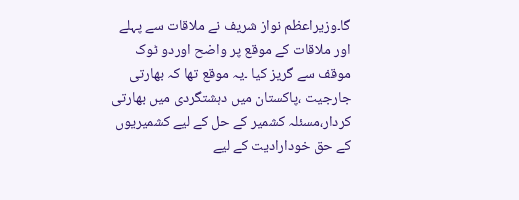گا۔وزیراعظم نواز شریف نے ملاقات سے پہلے اور ملاقات کے موقع پر واضح اوردو ٹوک موقف سے گریز کیا ۔یہ موقع تھا کہ بھارتی جارجیت ،پاکستان میں دہشتگردی میں بھارتی کردار،مسئلہ کشمیر کے حل کے لیے کشمیریوں کے حق خودارادیت کے لیے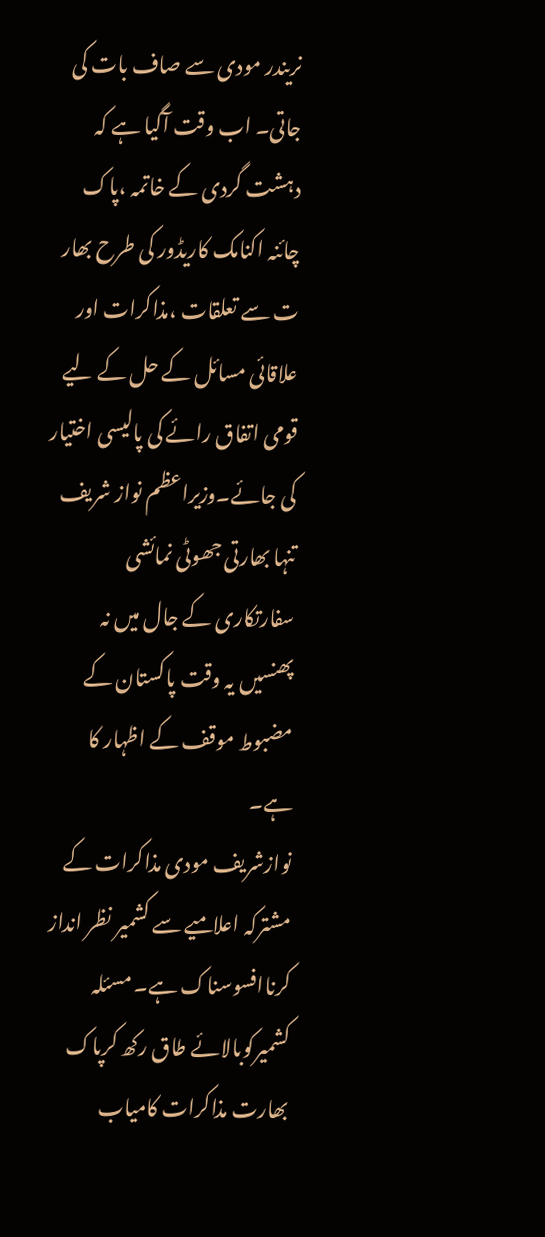نریندر مودی سے صاف بات کی جاتی۔ اب وقت آگیا ہے کہ دہشت گردی کے خاتمہ ،پاک چائنہ اکنامک کاریڈور کی طرح بھار ت سے تعلقات ،مذاکرات اور علاقائی مسائل کے حل کے لیے قومی اتفاق رائے کی پالیسی اختیار کی جائے۔وزیراعظم نواز شریف تنہا بھارتی جھوٹی نمائشی سفارتکاری کے جال میں نہ پھنسیں یہ وقت پاکستان کے مضبوط موقف کے اظہار کا ہے۔
نوازشریف مودی مذاکرات کے مشترکہ اعلامیے سے کشمیر نظر انداز کرناافسوسناک ہے۔ مسئلہ کشمیرکوبالائے طاق رکھ کرپاک بھارت مذاکرات کامیاب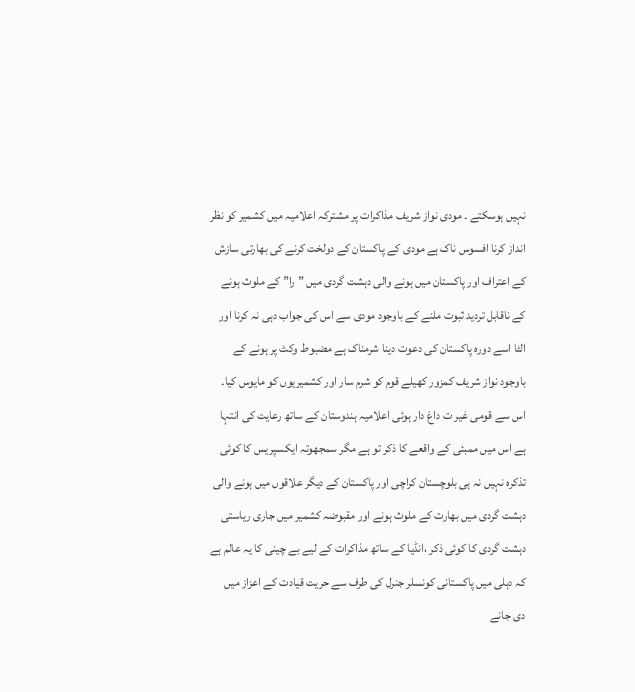نہیں ہوسکتے ۔ مودی نواز شریف مذاکرات پر مشترکہ اعلامیہ میں کشمیر کو نظر انداز کرنا افسوس ناک ہے مودی کے پاکستان کے دولخت کرنے کی بھارتی سازش کے اعتراف اور پاکستان میں ہونے والی دہشت گردی میں ”را” کے ملوث ہونے کے ناقابل تردید ثبوت ملنے کے باوجود مودی سے اس کی جواب دہی نہ کرنا اور الٹا اسے دورہ پاکستان کی دعوت دینا شرمناک ہے مضبوط وکٹ پر ہونے کے باوجود نواز شریف کمزور کھیلے قوم کو شرم سار اور کشمیریوں کو مایوس کیا۔
اس سے قومی غیر ت داغ دار ہوئی اعلامیہ ہندوستان کے ساتھ رعایت کی انتہا ہے اس میں ممبئی کے واقعے کا ذکر تو ہے مگر سمجھوتہ ایکسپریس کا کوئی تذکرہ نہیں نہ ہی بلوچستان کراچی اور پاکستان کے دیگر علاقوں میں ہونے والی دہشت گردی میں بھارت کے ملوث ہونے اور مقبوضہ کشمیر میں جاری ریاستی دہشت گردی کا کوئی ذکر ،انڈیا کے ساتھ مذاکرات کے لیے بے چینی کا یہ عالم ہے کہ دہلی میں پاکستانی کونسلر جنرل کی طرف سے حریت قیادت کے اعزاز میں دی جانے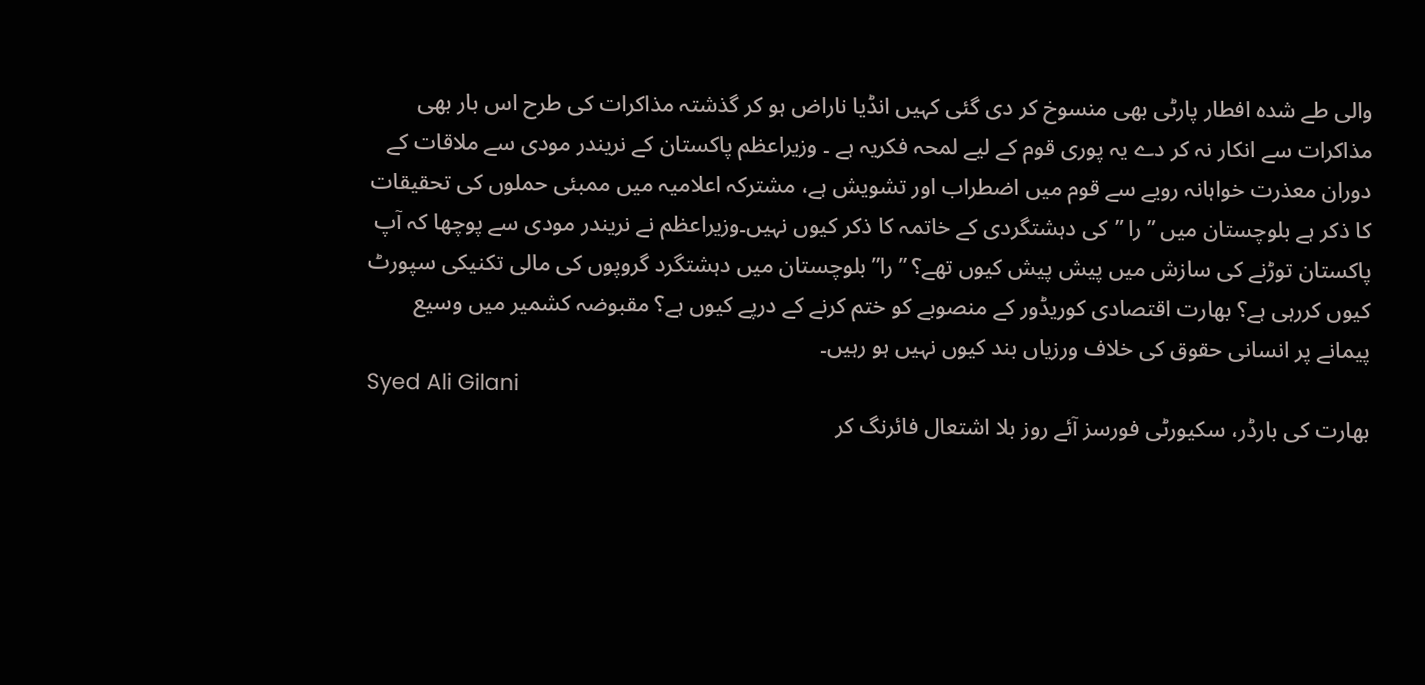والی طے شدہ افطار پارٹی بھی منسوخ کر دی گئی کہیں انڈیا ناراض ہو کر گذشتہ مذاکرات کی طرح اس بار بھی مذاکرات سے انکار نہ کر دے یہ پوری قوم کے لیے لمحہ فکریہ ہے ۔ وزیراعظم پاکستان کے نریندر مودی سے ملاقات کے دوران معذرت خواہانہ رویے سے قوم میں اضطراب اور تشویش ہے، مشترکہ اعلامیہ میں ممبئی حملوں کی تحقیقات کا ذکر ہے بلوچستان میں ”را ”کی دہشتگردی کے خاتمہ کا ذکر کیوں نہیں۔وزیراعظم نے نریندر مودی سے پوچھا کہ آپ پاکستان توڑنے کی سازش میں پیش پیش کیوں تھے؟ ”را” بلوچستان میں دہشتگرد گروپوں کی مالی تکنیکی سپورٹ کیوں کررہی ہے؟ بھارت اقتصادی کوریڈور کے منصوبے کو ختم کرنے کے درپے کیوں ہے؟ مقبوضہ کشمیر میں وسیع پیمانے پر انسانی حقوق کی خلاف ورزیاں بند کیوں نہیں ہو رہیں۔
Syed Ali Gilani
بھارت کی بارڈر، سکیورٹی فورسز آئے روز بلا اشتعال فائرنگ کر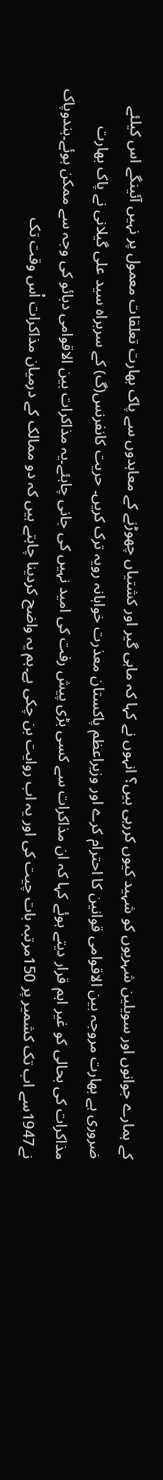کے ہمارے جوانوں اور سویلین شہریوں کو شہید کیوں کررہی ہیں؟ انہوں نے کہا کہ ماہی گیر اور کشتیاں چھوڑنے کے معاہدوں سے پاک بھارت تعلقات معمول پر نہیں آئینگے اس کیلئے ضروری ہے بھارت مروجہ بین الاقوامی قوانین کا احترام کرے اور وزیراعظم پاکستان معذرت خواہانہ رویہ ترک کریں۔ حریت کانفرنس(گ) کے سربراہ سید علی گیلانی نے پاک بھارت مذاکرات کی بحالی کو غیر اہم قرار دیتے ہوئے کہا کہ ان مذاکرات سے کسی بڑی پیش رفت کی امید نہیں کی جانی چاہئے۔یہ مذاکرات بین الاقوامی دبائو کی وجہ سے ممکن ہوئے۔ہندوپاک نے1947سے اب تک کشمیر پر 150مرتبہ بات چیت کی اور یہ اب روایت بن چکی ہے۔ہم یہ واضح کردینا چاہتے ہیں کہ دو ممالک کے درمیان مذاکرات اْس وقت تک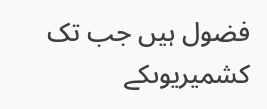فضول ہیں جب تک کشمیریوںکے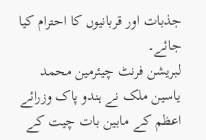جذبات اور قربانیوں کا احترام کیا جائے۔
لبریشن فرنٹ چیئرمین محمد یاسین ملک نے ہندو پاک وزرائے اعظم کے مابین بات چیت کے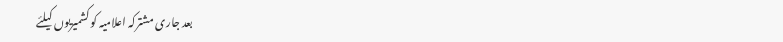بعد جاری مشترکہ اعلامیہ کو کشمیریوں کیلئے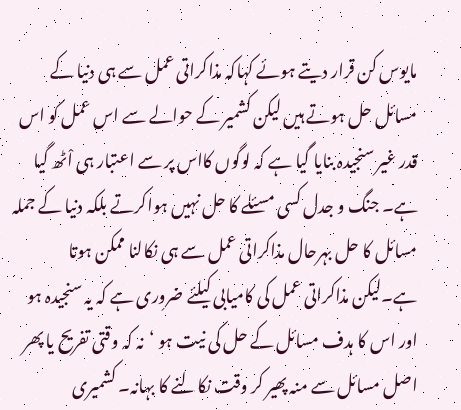مایوس کن قرار دیتے ہوئے کہاکہ مذاکراتی عمل سے ہی دنیا کے مسائل حل ہوتے ہیں لیکن کشمیر کے حوالے سے اس عمل کو اس قدر غیر سنجیدہ بنایا گیا ہے کہ لوگوں کااس پر سے اعتبار ہی اْٹھ گیا ہے۔ جنگ و جدل کسی مسئلے کا حل نہیں ہواکرتے بلکہ دنیا کے جملہ مسائل کا حل بہرحال مذاکراتی عمل سے ہی نکالنا ممکن ہوتا ہے۔لیکن مذاکراتی عمل کی کامیابی کیلئے ضروری ہے کہ یہ سنجیدہ ہو اور اس کا ہدف مسائل کے حل کی نیت ہو ‘نہ کہ وقتی تفریح یا پھر اصل مسائل سے منہ پھیر کر وقت نکالنے کا بہانہ۔ کشمیری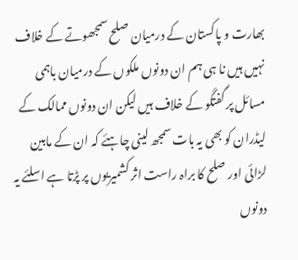بھارت و پاکستان کے درمیان صلح سمجھوتے کے خلاف نہیں ہیں نا ہی ہم ان دونوں ملکوں کے درمیان باہمی مسائل پر گفتگو کے خلاف ہیں لیکن ان دونوں ممالک کے لیڈران کو بھی یہ بات سمجھ لینی چاہئے کہ ان کے مابین لڑائی اور صلح کا براہ راست اثر کشمیریوں پر پڑتا ہے اسلئے یہ دونوں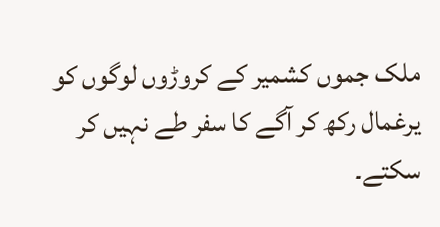ملک جموں کشمیر کے کروڑوں لوگوں کو یرغمال رکھ کر آگے کا سفر طے نہیں کر سکتے۔